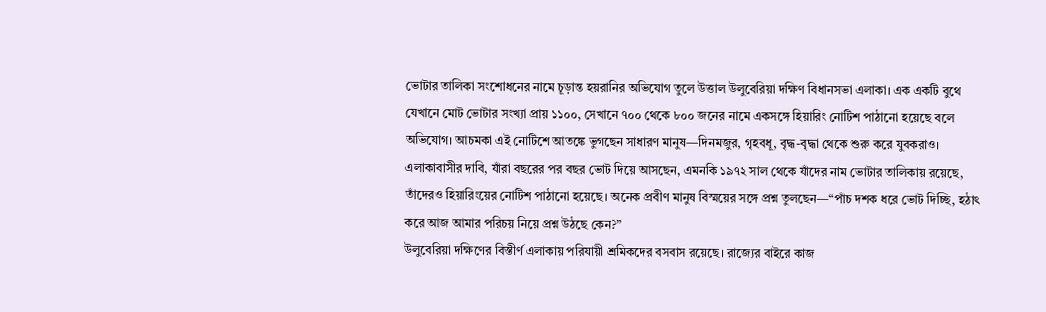ভোটার তালিকা সংশোধনের নামে চূড়ান্ত হয়রানির অভিযোগ তুলে উত্তাল উলুবেরিয়া দক্ষিণ বিধানসভা এলাকা। এক একটি বুথে যেখানে মোট ভোটার সংখ্যা প্রায় ১১০০, সেখানে ৭০০ থেকে ৮০০ জনের নামে একসঙ্গে হিয়ারিং নোটিশ পাঠানো হয়েছে বলে অভিযোগ। আচমকা এই নোটিশে আতঙ্কে ভুগছেন সাধারণ মানুষ—দিনমজুর, গৃহবধূ, বৃদ্ধ-বৃদ্ধা থেকে শুরু করে যুবকরাও।
এলাকাবাসীর দাবি, যাঁরা বছরের পর বছর ভোট দিয়ে আসছেন, এমনকি ১৯৭২ সাল থেকে যাঁদের নাম ভোটার তালিকায় রয়েছে, তাঁদেরও হিয়ারিংয়ের নোটিশ পাঠানো হয়েছে। অনেক প্রবীণ মানুষ বিস্ময়ের সঙ্গে প্রশ্ন তুলছেন—“পাঁচ দশক ধরে ভোট দিচ্ছি, হঠাৎ করে আজ আমার পরিচয় নিয়ে প্রশ্ন উঠছে কেন?”
উলুবেরিয়া দক্ষিণের বিস্তীর্ণ এলাকায় পরিযায়ী শ্রমিকদের বসবাস রয়েছে। রাজ্যের বাইরে কাজ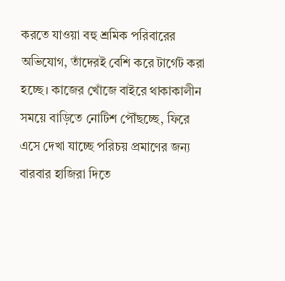করতে যাওয়া বহু শ্রমিক পরিবারের অভিযোগ, তাঁদেরই বেশি করে টার্গেট করা হচ্ছে। কাজের খোঁজে বাইরে থাকাকালীন সময়ে বাড়িতে নোটিশ পৌঁছচ্ছে, ফিরে এসে দেখা যাচ্ছে পরিচয় প্রমাণের জন্য বারবার হাজিরা দিতে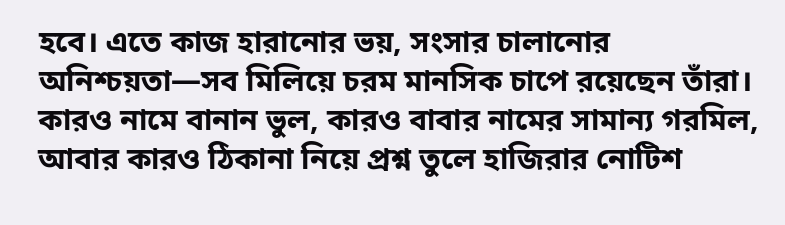হবে। এতে কাজ হারানোর ভয়, সংসার চালানোর অনিশ্চয়তা—সব মিলিয়ে চরম মানসিক চাপে রয়েছেন তাঁরা।
কারও নামে বানান ভুল, কারও বাবার নামের সামান্য গরমিল, আবার কারও ঠিকানা নিয়ে প্রশ্ন তুলে হাজিরার নোটিশ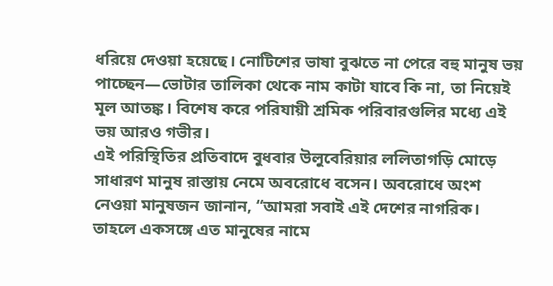ধরিয়ে দেওয়া হয়েছে। নোটিশের ভাষা বুঝতে না পেরে বহু মানুষ ভয় পাচ্ছেন—ভোটার তালিকা থেকে নাম কাটা যাবে কি না, তা নিয়েই মূল আতঙ্ক। বিশেষ করে পরিযায়ী শ্রমিক পরিবারগুলির মধ্যে এই ভয় আরও গভীর।
এই পরিস্থিতির প্রতিবাদে বুধবার উলুবেরিয়ার ললিতাগড়ি মোড়ে সাধারণ মানুষ রাস্তায় নেমে অবরোধে বসেন। অবরোধে অংশ নেওয়া মানুষজন জানান, “আমরা সবাই এই দেশের নাগরিক। তাহলে একসঙ্গে এত মানুষের নামে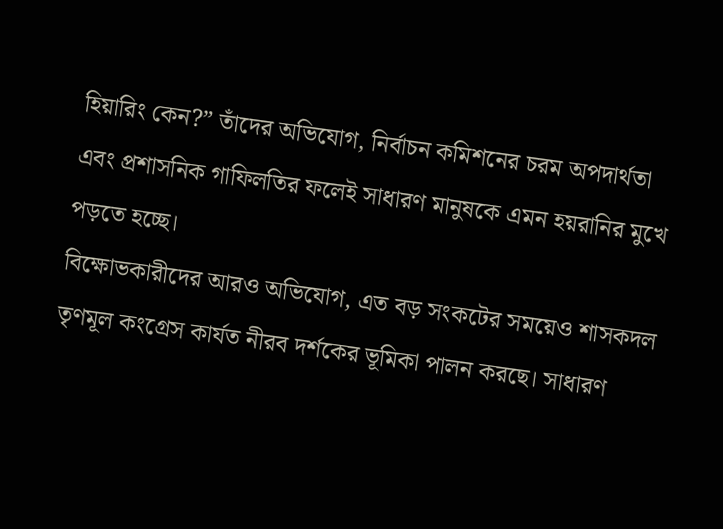হিয়ারিং কেন?” তাঁদের অভিযোগ, নির্বাচন কমিশনের চরম অপদার্থতা এবং প্রশাসনিক গাফিলতির ফলেই সাধারণ মানুষকে এমন হয়রানির মুখে পড়তে হচ্ছে।
বিক্ষোভকারীদের আরও অভিযোগ, এত বড় সংকটের সময়েও শাসকদল তৃণমূল কংগ্রেস কার্যত নীরব দর্শকের ভূমিকা পালন করছে। সাধারণ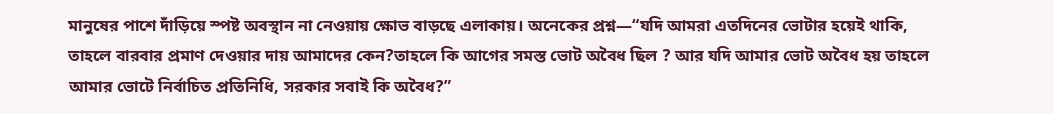মানুষের পাশে দাঁড়িয়ে স্পষ্ট অবস্থান না নেওয়ায় ক্ষোভ বাড়ছে এলাকায়। অনেকের প্রশ্ন—“যদি আমরা এতদিনের ভোটার হয়েই থাকি, তাহলে বারবার প্রমাণ দেওয়ার দায় আমাদের কেন?তাহলে কি আগের সমস্ত ভোট অবৈধ ছিল ? আর যদি আমার ভোট অবৈধ হয় তাহলে আমার ভোটে নির্বাচিত প্রতিনিধি, সরকার সবাই কি অবৈধ?”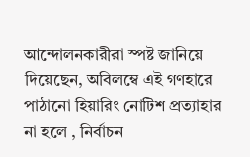আন্দোলনকারীরা স্পষ্ট জানিয়ে দিয়েছেন, অবিলম্বে এই গণহারে পাঠানো হিয়ারিং নোটিশ প্রত্যাহার না হলে , নির্বাচন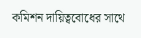কমিশন দায়িত্ববোধের সাথে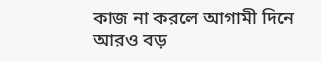কাজ না করলে আগামী দিনে আরও বড়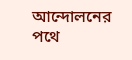আন্দোলনের পথে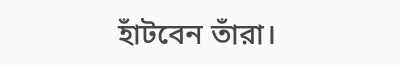হাঁটবেন তাঁরা।